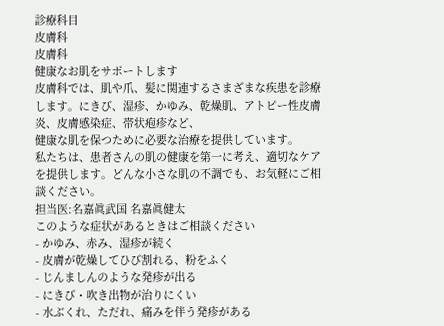診療科目
皮膚科
皮膚科
健康なお肌をサポートします
皮膚科では、肌や爪、髪に関連するさまざまな疾患を診療します。にきび、湿疹、かゆみ、乾燥肌、アトピー性皮膚炎、皮膚感染症、帯状疱疹など、
健康な肌を保つために必要な治療を提供しています。
私たちは、患者さんの肌の健康を第一に考え、適切なケアを提供します。どんな小さな肌の不調でも、お気軽にご相談ください。
担当医:名嘉眞武国 名嘉眞健太
このような症状があるときはご相談ください
- かゆみ、赤み、湿疹が続く
- 皮膚が乾燥してひび割れる、粉をふく
- じんましんのような発疹が出る
- にきび・吹き出物が治りにくい
- 水ぶくれ、ただれ、痛みを伴う発疹がある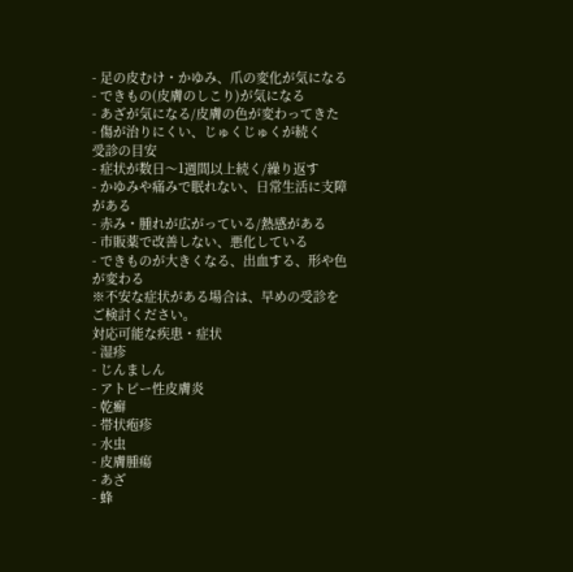- 足の皮むけ・かゆみ、爪の変化が気になる
- できもの(皮膚のしこり)が気になる
- あざが気になる/皮膚の色が変わってきた
- 傷が治りにくい、じゅくじゅくが続く
受診の目安
- 症状が数日〜1週間以上続く/繰り返す
- かゆみや痛みで眠れない、日常生活に支障がある
- 赤み・腫れが広がっている/熱感がある
- 市販薬で改善しない、悪化している
- できものが大きくなる、出血する、形や色が変わる
※不安な症状がある場合は、早めの受診をご検討ください。
対応可能な疾患・症状
- 湿疹
- じんましん
- アトピー性皮膚炎
- 乾癬
- 帯状疱疹
- 水虫
- 皮膚腫瘍
- あざ
- 蜂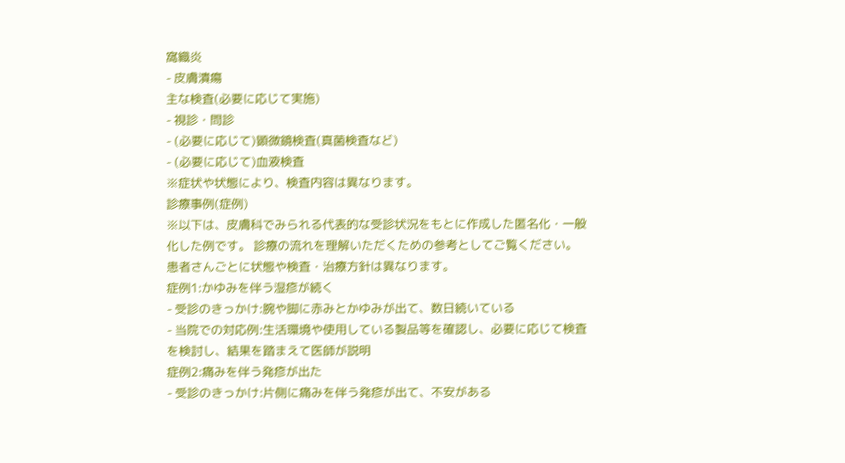窩織炎
- 皮膚潰瘍
主な検査(必要に応じて実施)
- 視診・問診
- (必要に応じて)顕微鏡検査(真菌検査など)
- (必要に応じて)血液検査
※症状や状態により、検査内容は異なります。
診療事例(症例)
※以下は、皮膚科でみられる代表的な受診状況をもとに作成した匿名化・一般化した例です。 診療の流れを理解いただくための参考としてご覧ください。患者さんごとに状態や検査・治療方針は異なります。
症例1:かゆみを伴う湿疹が続く
- 受診のきっかけ:腕や脚に赤みとかゆみが出て、数日続いている
- 当院での対応例:生活環境や使用している製品等を確認し、必要に応じて検査を検討し、結果を踏まえて医師が説明
症例2:痛みを伴う発疹が出た
- 受診のきっかけ:片側に痛みを伴う発疹が出て、不安がある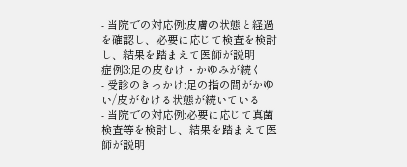- 当院での対応例:皮膚の状態と経過を確認し、必要に応じて検査を検討し、結果を踏まえて医師が説明
症例3:足の皮むけ・かゆみが続く
- 受診のきっかけ:足の指の間がかゆい/皮がむける状態が続いている
- 当院での対応例:必要に応じて真菌検査等を検討し、結果を踏まえて医師が説明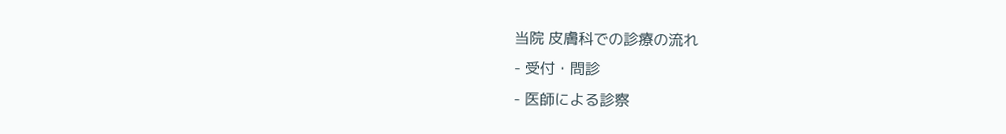当院 皮膚科での診療の流れ
- 受付・問診
- 医師による診察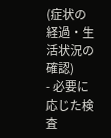(症状の経過・生活状況の確認)
- 必要に応じた検査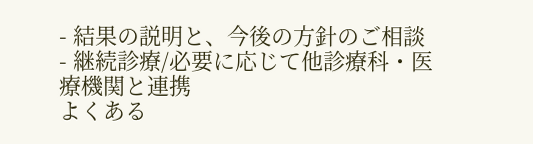- 結果の説明と、今後の方針のご相談
- 継続診療/必要に応じて他診療科・医療機関と連携
よくある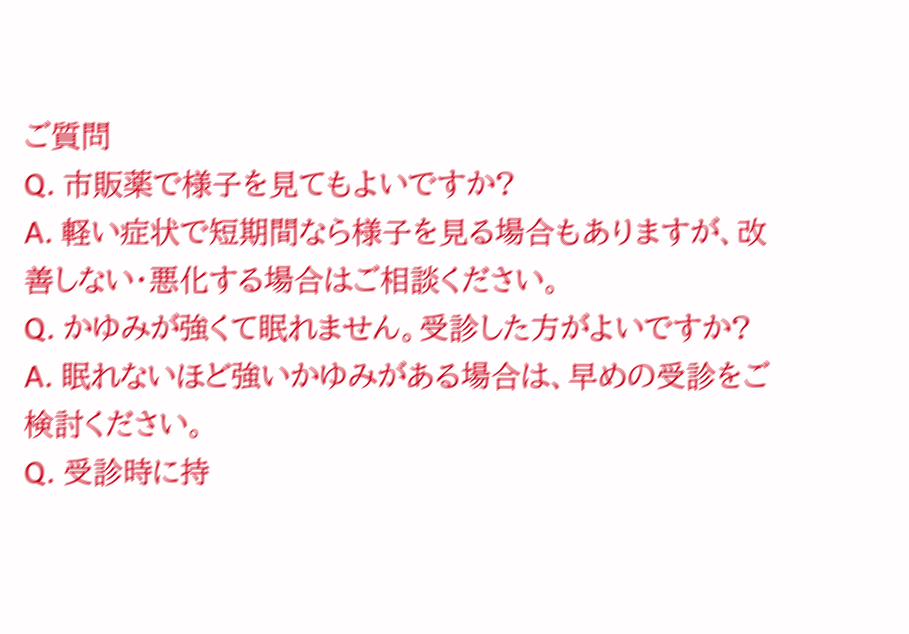ご質問
Q. 市販薬で様子を見てもよいですか?
A. 軽い症状で短期間なら様子を見る場合もありますが、改善しない・悪化する場合はご相談ください。
Q. かゆみが強くて眠れません。受診した方がよいですか?
A. 眠れないほど強いかゆみがある場合は、早めの受診をご検討ください。
Q. 受診時に持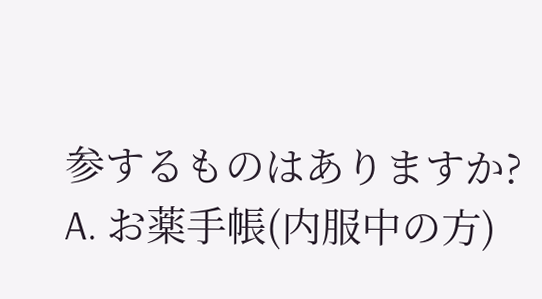参するものはありますか?
A. お薬手帳(内服中の方)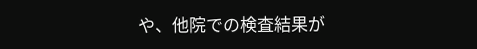や、他院での検査結果が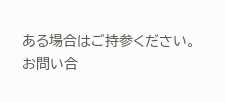ある場合はご持参ください。
お問い合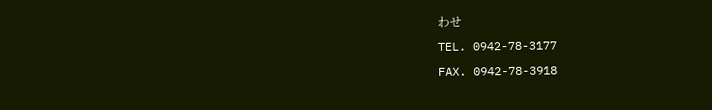わせ
TEL. 0942-78-3177
FAX. 0942-78-3918